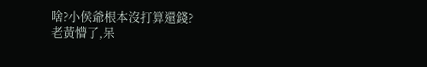啥?小侯爺根本沒打算還錢?
老黃懵了,呆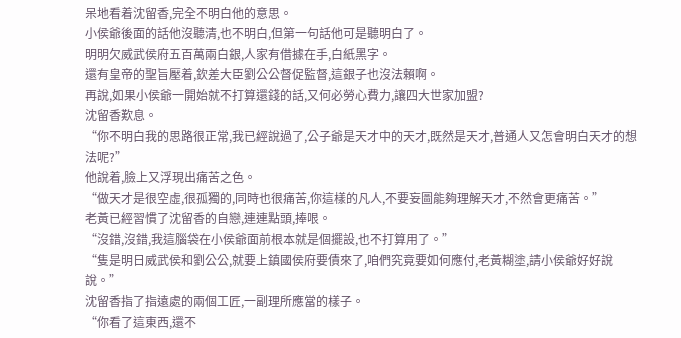呆地看着沈留香,完全不明白他的意思。
小侯爺後面的話他沒聽清,也不明白,但第一句話他可是聽明白了。
明明欠威武侯府五百萬兩白銀,人家有借據在手,白紙黑字。
還有皇帝的聖旨壓着,欽差大臣劉公公督促監督,這銀子也沒法賴啊。
再說,如果小侯爺一開始就不打算還錢的話,又何必勞心費力,讓四大世家加盟?
沈留香歎息。
“你不明白我的思路很正常,我已經說過了,公子爺是天才中的天才,既然是天才,普通人又怎會明白天才的想法呢?”
他說着,臉上又浮現出痛苦之色。
“做天才是很空虛,很孤獨的,同時也很痛苦,你這樣的凡人,不要妄圖能夠理解天才,不然會更痛苦。”
老黃已經習慣了沈留香的自戀,連連點頭,捧哏。
“沒錯,沒錯,我這腦袋在小侯爺面前根本就是個擺設,也不打算用了。”
“隻是明日威武侯和劉公公,就要上鎮國侯府要債來了,咱們究竟要如何應付,老黃糊塗,請小侯爺好好說說。”
沈留香指了指遠處的兩個工匠,一副理所應當的樣子。
“你看了這東西,還不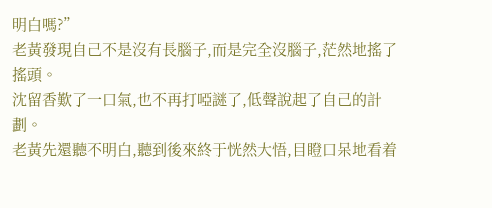明白嗎?”
老黃發現自己不是沒有長腦子,而是完全沒腦子,茫然地搖了搖頭。
沈留香歎了一口氣,也不再打啞謎了,低聲說起了自己的計劃。
老黃先還聽不明白,聽到後來終于恍然大悟,目瞪口呆地看着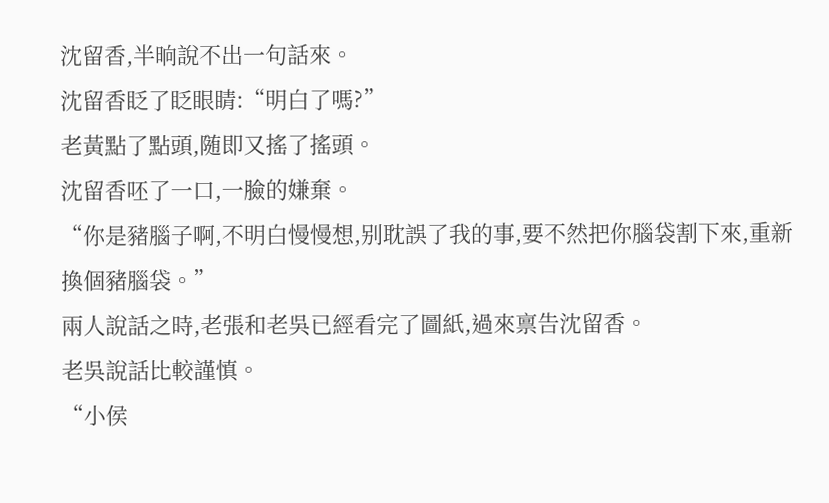沈留香,半晌說不出一句話來。
沈留香眨了眨眼睛:“明白了嗎?”
老黃點了點頭,随即又搖了搖頭。
沈留香呸了一口,一臉的嫌棄。
“你是豬腦子啊,不明白慢慢想,别耽誤了我的事,要不然把你腦袋割下來,重新換個豬腦袋。”
兩人說話之時,老張和老吳已經看完了圖紙,過來禀告沈留香。
老吳說話比較謹慎。
“小侯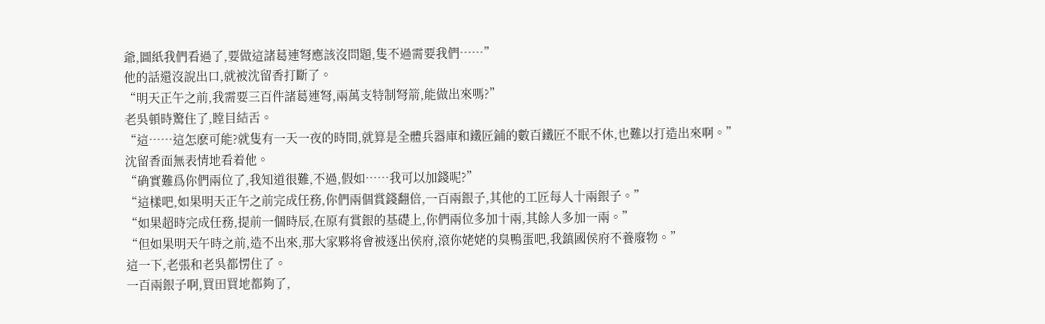爺,圖紙我們看過了,要做這諸葛連弩應該沒問題,隻不過需要我們……”
他的話還沒說出口,就被沈留香打斷了。
“明天正午之前,我需要三百件諸葛連弩,兩萬支特制弩箭,能做出來嗎?”
老吳頓時驚住了,瞠目結舌。
“這……這怎麽可能?就隻有一天一夜的時間,就算是全體兵器庫和鐵匠鋪的數百鐵匠不眠不休,也難以打造出來啊。”
沈留香面無表情地看着他。
“确實難爲你們兩位了,我知道很難,不過,假如……我可以加錢呢?”
“這樣吧,如果明天正午之前完成任務,你們兩個賞錢翻倍,一百兩銀子,其他的工匠每人十兩銀子。”
“如果超時完成任務,提前一個時辰,在原有賞銀的基礎上,你們兩位多加十兩,其餘人多加一兩。”
“但如果明天午時之前,造不出來,那大家夥将會被逐出侯府,滾你姥姥的臭鴨蛋吧,我鎮國侯府不養廢物。”
這一下,老張和老吳都愣住了。
一百兩銀子啊,買田買地都夠了,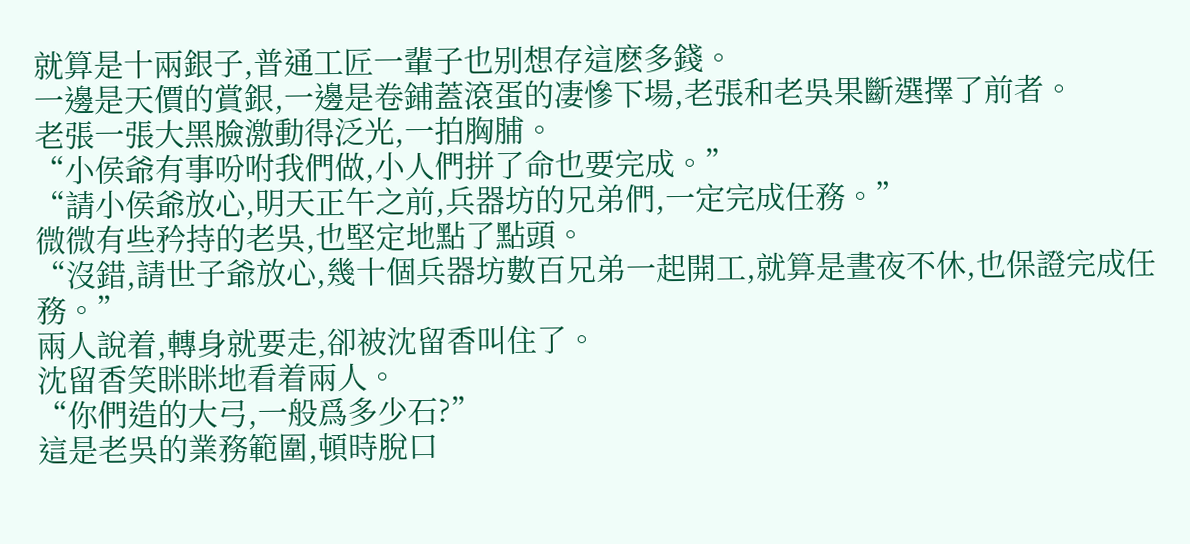就算是十兩銀子,普通工匠一輩子也别想存這麽多錢。
一邊是天價的賞銀,一邊是卷鋪蓋滾蛋的凄慘下場,老張和老吳果斷選擇了前者。
老張一張大黑臉激動得泛光,一拍胸脯。
“小侯爺有事吩咐我們做,小人們拼了命也要完成。”
“請小侯爺放心,明天正午之前,兵器坊的兄弟們,一定完成任務。”
微微有些矜持的老吳,也堅定地點了點頭。
“沒錯,請世子爺放心,幾十個兵器坊數百兄弟一起開工,就算是晝夜不休,也保證完成任務。”
兩人說着,轉身就要走,卻被沈留香叫住了。
沈留香笑眯眯地看着兩人。
“你們造的大弓,一般爲多少石?”
這是老吳的業務範圍,頓時脫口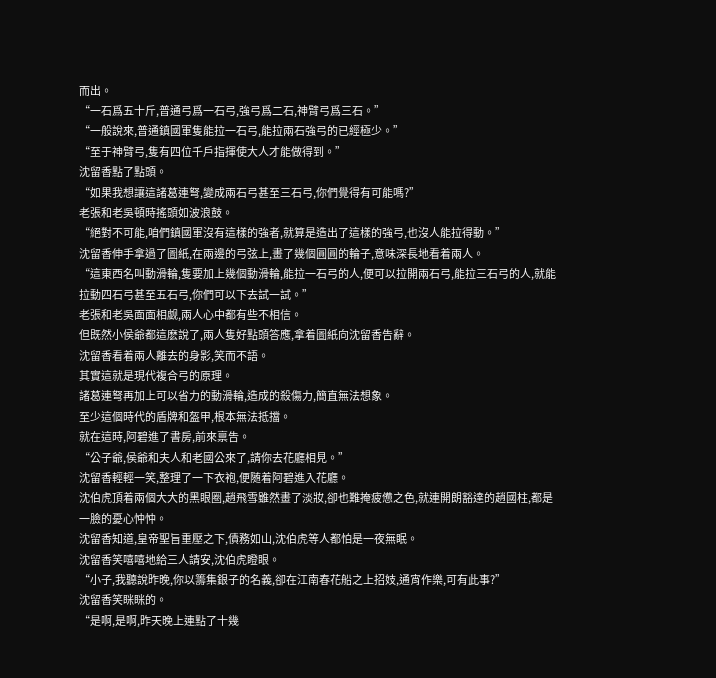而出。
“一石爲五十斤,普通弓爲一石弓,強弓爲二石,神臂弓爲三石。”
“一般說來,普通鎮國軍隻能拉一石弓,能拉兩石強弓的已經極少。”
“至于神臂弓,隻有四位千戶指揮使大人才能做得到。”
沈留香點了點頭。
“如果我想讓這諸葛連弩,變成兩石弓甚至三石弓,你們覺得有可能嗎?”
老張和老吳頓時搖頭如波浪鼓。
“絕對不可能,咱們鎮國軍沒有這樣的強者,就算是造出了這樣的強弓,也沒人能拉得動。”
沈留香伸手拿過了圖紙,在兩邊的弓弦上,畫了幾個圓圓的輪子,意味深長地看着兩人。
“這東西名叫動滑輪,隻要加上幾個動滑輪,能拉一石弓的人,便可以拉開兩石弓,能拉三石弓的人,就能拉動四石弓甚至五石弓,你們可以下去試一試。”
老張和老吳面面相觑,兩人心中都有些不相信。
但既然小侯爺都這麽說了,兩人隻好點頭答應,拿着圖紙向沈留香告辭。
沈留香看着兩人離去的身影,笑而不語。
其實這就是現代複合弓的原理。
諸葛連弩再加上可以省力的動滑輪,造成的殺傷力,簡直無法想象。
至少這個時代的盾牌和盔甲,根本無法抵擋。
就在這時,阿碧進了書房,前來禀告。
“公子爺,侯爺和夫人和老國公來了,請你去花廳相見。”
沈留香輕輕一笑,整理了一下衣袍,便随着阿碧進入花廳。
沈伯虎頂着兩個大大的黑眼圈,趙飛雪雖然畫了淡妝,卻也難掩疲憊之色,就連開朗豁達的趙國柱,都是一臉的憂心忡忡。
沈留香知道,皇帝聖旨重壓之下,債務如山,沈伯虎等人都怕是一夜無眠。
沈留香笑嘻嘻地給三人請安,沈伯虎瞪眼。
“小子,我聽說昨晚,你以籌集銀子的名義,卻在江南春花船之上招妓,通宵作樂,可有此事?”
沈留香笑眯眯的。
“是啊,是啊,昨天晚上連點了十幾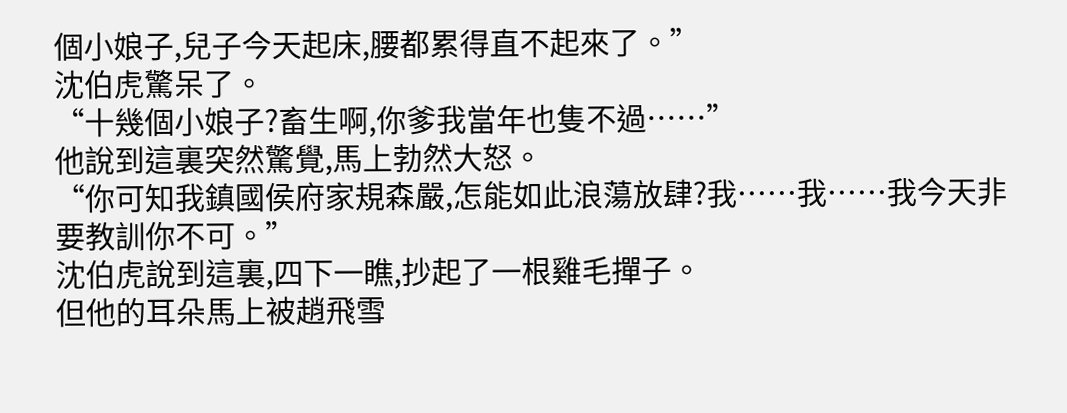個小娘子,兒子今天起床,腰都累得直不起來了。”
沈伯虎驚呆了。
“十幾個小娘子?畜生啊,你爹我當年也隻不過……”
他說到這裏突然驚覺,馬上勃然大怒。
“你可知我鎮國侯府家規森嚴,怎能如此浪蕩放肆?我……我……我今天非要教訓你不可。”
沈伯虎說到這裏,四下一瞧,抄起了一根雞毛撣子。
但他的耳朵馬上被趙飛雪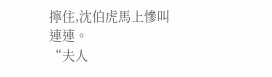擰住,沈伯虎馬上慘叫連連。
“夫人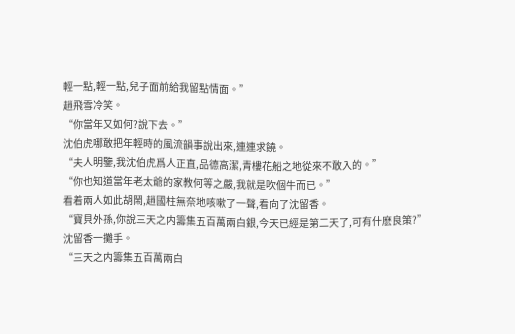輕一點,輕一點,兒子面前給我留點情面。”
趙飛雪冷笑。
“你當年又如何?說下去。”
沈伯虎哪敢把年輕時的風流韻事說出來,連連求饒。
“夫人明鑒,我沈伯虎爲人正直,品德高潔,青樓花船之地從來不敢入的。”
“你也知道當年老太爺的家教何等之嚴,我就是吹個牛而已。”
看着兩人如此胡鬧,趙國柱無奈地咳嗽了一聲,看向了沈留香。
“寶貝外孫,你說三天之内籌集五百萬兩白銀,今天已經是第二天了,可有什麽良策?”
沈留香一攤手。
“三天之内籌集五百萬兩白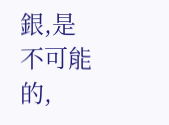銀,是不可能的,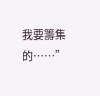我要籌集的……”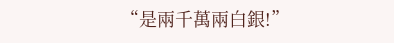“是兩千萬兩白銀!”